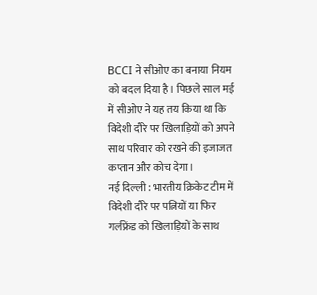BCCI ने सीओए का बनाया नियम को बदल दिया है। पिछले साल मई में सीओए ने यह तय किया था कि विदेशी दौरे पर खिलाड़ियों को अपने साथ परिवार को रखने की इजाजत कप्तान और कोच देगा।
नई दिल्ली : भारतीय क्रिकेट टीम में विदेशी दौरे पर पत्नियों या फिर गर्लफ्रेंड को खिलाड़ियों के साथ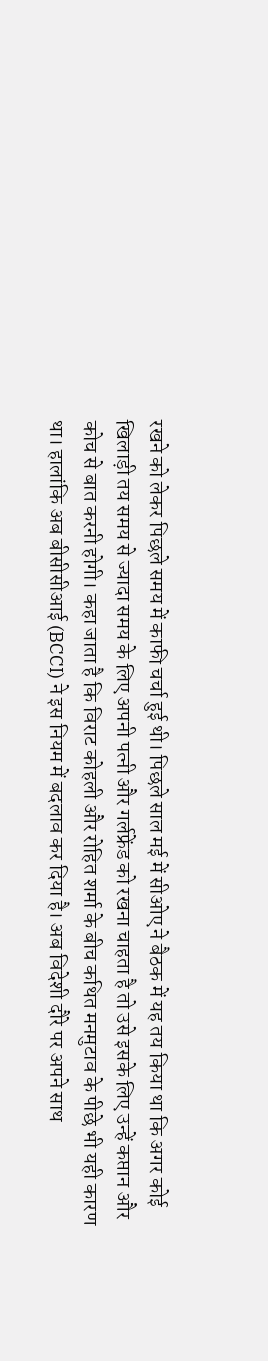रखने को लेकर पिछले समय में काफी चर्चा हुई थी। पिछले साल मई में सीओए ने बैठक में यह तय किया था कि अगर कोई खिलाड़ी तय समय से ज्यादा समय के लिए अपनी पत्नी और गर्लफ्रेंड को रखना चाहता है तो उसे इसके लिए उन्हें कप्तान और कोच से बात करनी होगी। कहा जाता है कि विराट कोहली और रोहित शर्मा के बीच कथित मनमुटाव के पीछे भी यही कारण था। हालांकि अब बीसीसीआई (BCCI) ने इस नियम में बदलाव कर दिया है। अब विदेशी दौरे पर अपने साथ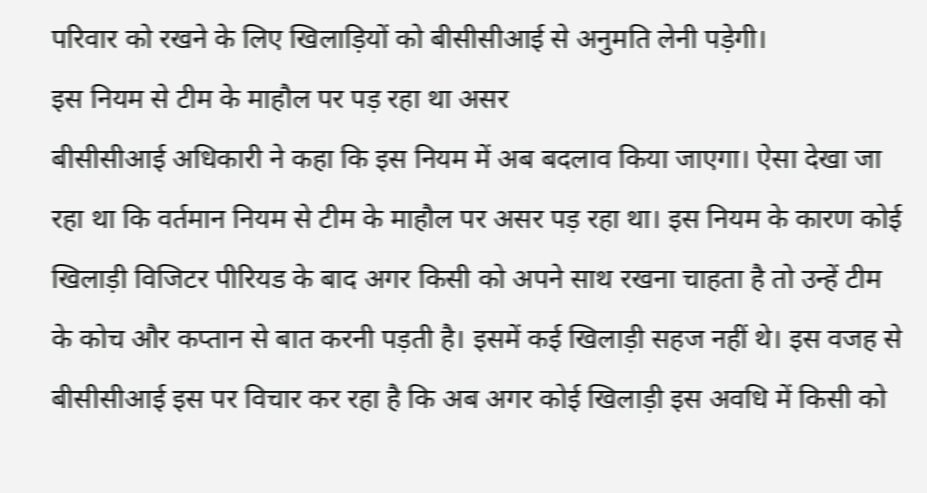परिवार को रखने के लिए खिलाड़ियों को बीसीसीआई से अनुमति लेनी पड़ेगी।
इस नियम से टीम के माहौल पर पड़ रहा था असर
बीसीसीआई अधिकारी ने कहा कि इस नियम में अब बदलाव किया जाएगा। ऐसा देखा जा रहा था कि वर्तमान नियम से टीम के माहौल पर असर पड़ रहा था। इस नियम के कारण कोई खिलाड़ी विजिटर पीरियड के बाद अगर किसी को अपने साथ रखना चाहता है तो उन्हें टीम के कोच और कप्तान से बात करनी पड़ती है। इसमें कई खिलाड़ी सहज नहीं थे। इस वजह से बीसीसीआई इस पर विचार कर रहा है कि अब अगर कोई खिलाड़ी इस अवधि में किसी को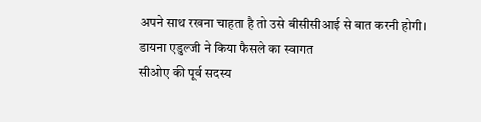अपने साथ रखना चाहता है तो उसे बीसीसीआई से बात करनी होगी।
डायना एडुल्जी ने किया फैसले का स्वागत
सीओए की पूर्व सदस्य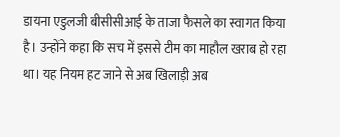डायना एडुलजी बीसीसीआई के ताजा फैसले का स्वागत किया है। उन्होंने कहा कि सच में इससे टीम का माहौल खराब हो रहा था। यह नियम हट जाने से अब खिलाड़ी अब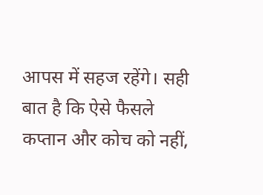आपस में सहज रहेंगे। सही बात है कि ऐसे फैसले कप्तान और कोच को नहीं,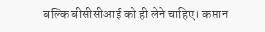बल्कि बीसीसीआई को ही लेने चाहिए। कप्तान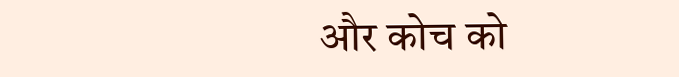और कोच को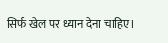सिर्फ खेल पर ध्यान देना चाहिए।